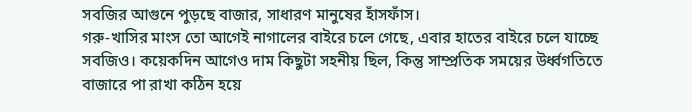সবজির আগুনে পুড়ছে বাজার, সাধারণ মানুষের হাঁসফাঁস।
গরু-খাসির মাংস তো আগেই নাগালের বাইরে চলে গেছে, এবার হাতের বাইরে চলে যাচ্ছে সবজিও। কয়েকদিন আগেও দাম কিছুটা সহনীয় ছিল, কিন্তু সাম্প্রতিক সময়ের উর্ধ্বগতিতে বাজারে পা রাখা কঠিন হয়ে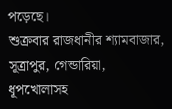পড়েছে।
শুক্রবার রাজধানীর শ্যামবাজার, সূত্রাপুর, গেন্ডারিয়া, ধূপখোলাসহ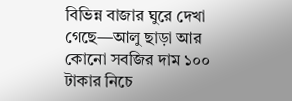বিভিন্ন বাজার ঘুরে দেখা গেছে—আলু ছাড়া আর কোনো সবজির দাম ১০০ টাকার নিচে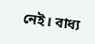নেই। বাধ্য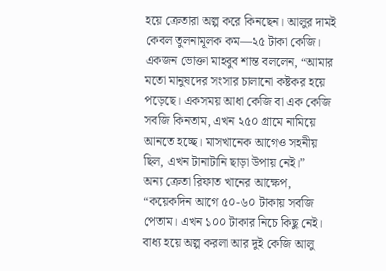হয়ে ক্রেতারা অল্প করে কিনছেন। আলুর দামই কেবল তুলনামূলক কম—২৫ টাকা কেজি।
একজন ভোক্তা মাহবুব শান্ত বললেন, “আমার মতো মানুষদের সংসার চালানো কষ্টকর হয়ে পড়েছে। একসময় আধা কেজি বা এক কেজি সবজি কিনতাম, এখন ২৫০ গ্রামে নামিয়ে আনতে হচ্ছে। মাসখানেক আগেও সহনীয় ছিল, এখন টানাটানি ছাড়া উপায় নেই।”
অন্য ক্রেতা রিফাত খানের আক্ষেপ, “কয়েকদিন আগে ৫০-৬০ টাকায় সবজি পেতাম। এখন ১০০ টাকার নিচে কিছু নেই। বাধ্য হয়ে অল্প করলা আর দুই কেজি আলু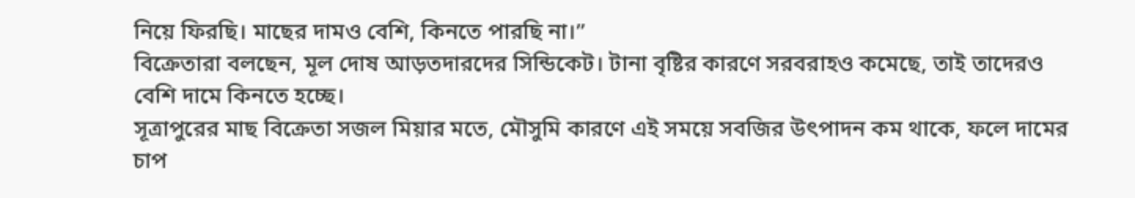নিয়ে ফিরছি। মাছের দামও বেশি, কিনতে পারছি না।”
বিক্রেতারা বলছেন, মূল দোষ আড়তদারদের সিন্ডিকেট। টানা বৃষ্টির কারণে সরবরাহও কমেছে, তাই তাদেরও বেশি দামে কিনতে হচ্ছে।
সূত্রাপুরের মাছ বিক্রেতা সজল মিয়ার মতে, মৌসুমি কারণে এই সময়ে সবজির উৎপাদন কম থাকে, ফলে দামের চাপ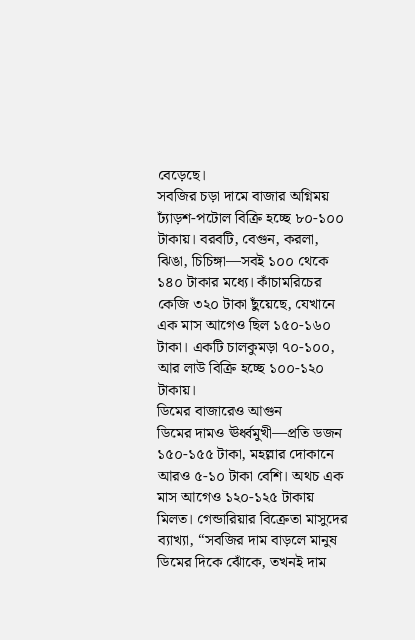বেড়েছে।
সবজির চড়া দামে বাজার অগ্নিময়
ঢ্যাঁড়শ-পটোল বিক্রি হচ্ছে ৮০-১০০ টাকায়। বরবটি, বেগুন, করলা, ঝিঙা, চিচিঙ্গা—সবই ১০০ থেকে ১৪০ টাকার মধ্যে। কাঁচামরিচের কেজি ৩২০ টাকা ছুঁয়েছে, যেখানে এক মাস আগেও ছিল ১৫০-১৬০ টাকা। একটি চালকুমড়া ৭০-১০০, আর লাউ বিক্রি হচ্ছে ১০০-১২০ টাকায়।
ডিমের বাজারেও আগুন
ডিমের দামও ঊর্ধ্বমুখী—প্রতি ডজন ১৫০-১৫৫ টাকা, মহল্লার দোকানে আরও ৫-১০ টাকা বেশি। অথচ এক মাস আগেও ১২০-১২৫ টাকায় মিলত। গেন্ডারিয়ার বিক্রেতা মাসুদের ব্যাখ্যা, “সবজির দাম বাড়লে মানুষ ডিমের দিকে ঝোঁকে, তখনই দাম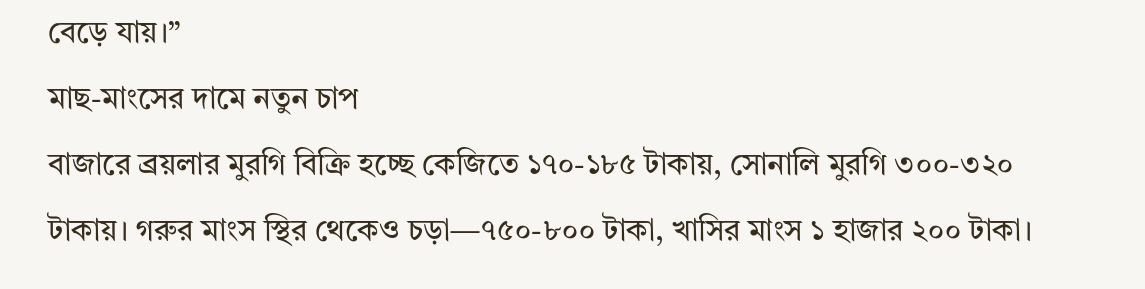বেড়ে যায়।”
মাছ-মাংসের দামে নতুন চাপ
বাজারে ব্রয়লার মুরগি বিক্রি হচ্ছে কেজিতে ১৭০-১৮৫ টাকায়, সোনালি মুরগি ৩০০-৩২০ টাকায়। গরুর মাংস স্থির থেকেও চড়া—৭৫০-৮০০ টাকা, খাসির মাংস ১ হাজার ২০০ টাকা।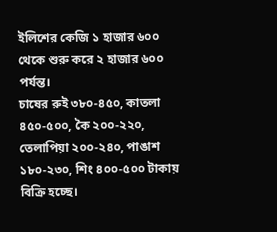ইলিশের কেজি ১ হাজার ৬০০ থেকে শুরু করে ২ হাজার ৬০০ পর্যন্ত।
চাষের রুই ৩৮০-৪৫০, কাতলা ৪৫০-৫০০, কৈ ২০০-২২০, তেলাপিয়া ২০০-২৪০, পাঙাশ ১৮০-২৩০, শিং ৪০০-৫০০ টাকায় বিক্রি হচ্ছে।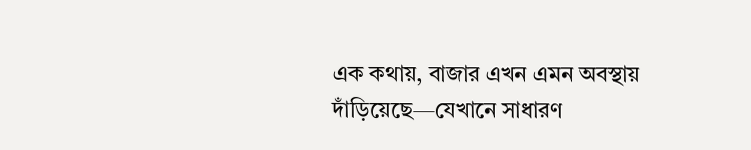এক কথায়, বাজার এখন এমন অবস্থায় দাঁড়িয়েছে—যেখানে সাধারণ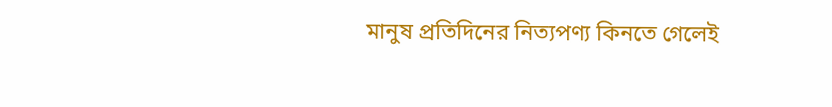মানুষ প্রতিদিনের নিত্যপণ্য কিনতে গেলেই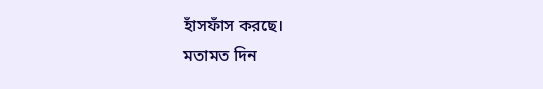হাঁসফাঁস করছে।
মতামত দিন